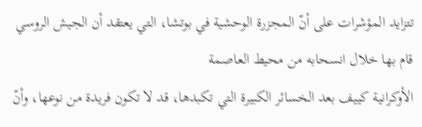تتزايد المؤشرات على أنّ المجزرة الوحشية في بوتشا، التي يعتقد أن الجيش الروسي قام بها خلال انسحابه من محيط العاصمة
الأوكرانية كييف بعد الخسائر الكبيرة التي تكبدها، قد لا تكون فريدة من نوعها، وأنّ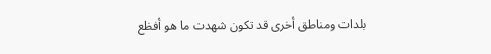بلدات ومناطق أخرى قد تكون شهدت ما هو أفظع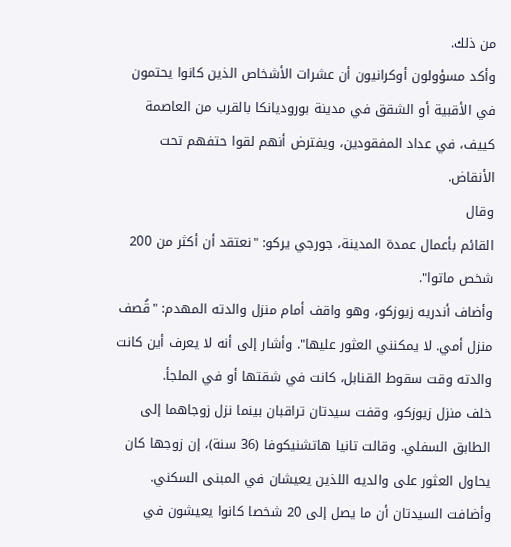من ذلك.
وأكد مسؤولون أوكرانيون أن عشرات الأشخاص الذين كانوا يحتمون في الأقبية أو الشقق في مدينة بوروديانكا بالقرب من العاصمة كييف، في عداد المفقودين، ويفترض أنهم لقوا حتفهم تحت الأنقاض.
وقال
القائم بأعمال عمدة المدينة، جورجي يركو: "نعتقد أن أكثر من 200 شخص ماتوا".
وأضاف أندريه زيوزكو، وهو واقف أمام منزل والدته المهدم: "قُصف منزل أمي. لا يمكنني العثور عليها". وأشار إلى أنه لا يعرف أين كانت والدته وقت سقوط القنابل، كانت في شقتها أو في الملجأ.
خلف منزل زيوزكو، وقفت سيدتان تراقبان بينما نزل زوجاهما إلى الطابق السفلي. وقالت تانيا هاتشنيكوفا (36 سنة)، إن زوجها كان يحاول العثور على والديه اللذين يعيشان في المبنى السكني.
وأضافت السيدتان أن ما يصل إلى 20 شخصا كانوا يعيشون في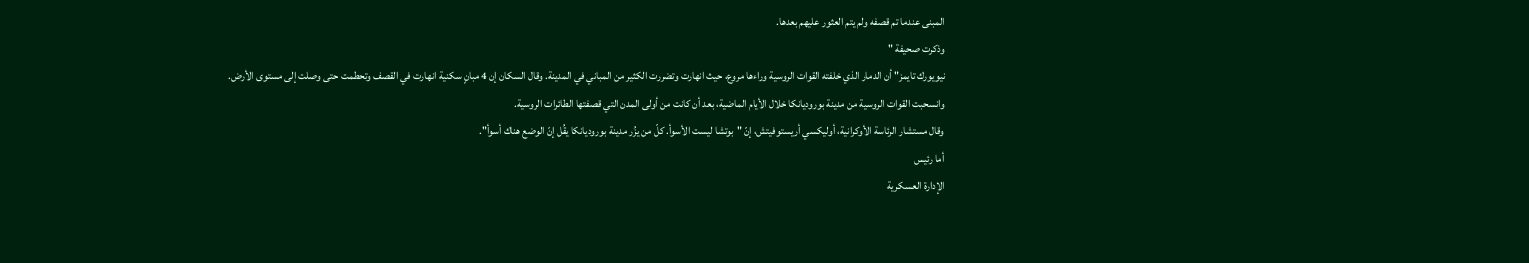المبنى عندما تم قصفه ولم يتم العثور عليهم بعدها.
وذكرت صحيفة "
نيويورك تايمز" أن الدمار الذي خلفته القوات الروسية وراءها مروع، حيث انهارت وتضررت الكثير من المباني في المدينة. وقال السكان إن 4 مبانٍ سكنية انهارت في القصف وتحطمت حتى وصلت إلى مستوى الأرض.
وانسحبت القوات الروسية من مدينة بوروديانكا خلال الأيام الماضية، بعد أن كانت من أولى المدن التي قصفتها الطائرات الروسية.
وقال مستشار الرئاسة الأوكرانية، أوليكسي أريستوفيتش، إنّ "بوتشا ليست الأسوأ. كلّ من يزُر مدينة بوروديانكا يقُل إنّ الوضع هناك أسوأ".
أما رئيس
الإدارة العسكرية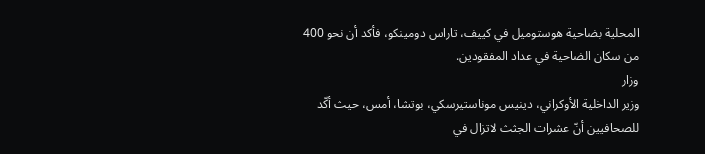المحلية بضاحية هوستوميل في كييف، تاراس دومينكو، فأكد أن نحو 400 من سكان الضاحية في عداد المفقودين.
وزار
وزير الداخلية الأوكراني، دينيس موناستيرسكي، بوتشا، أمس، حيث أكّد للصحافيين أنّ عشرات الجثث لاتزال في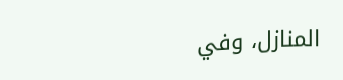المنازل، وفي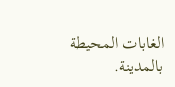الغابات المحيطة بالمدينة.